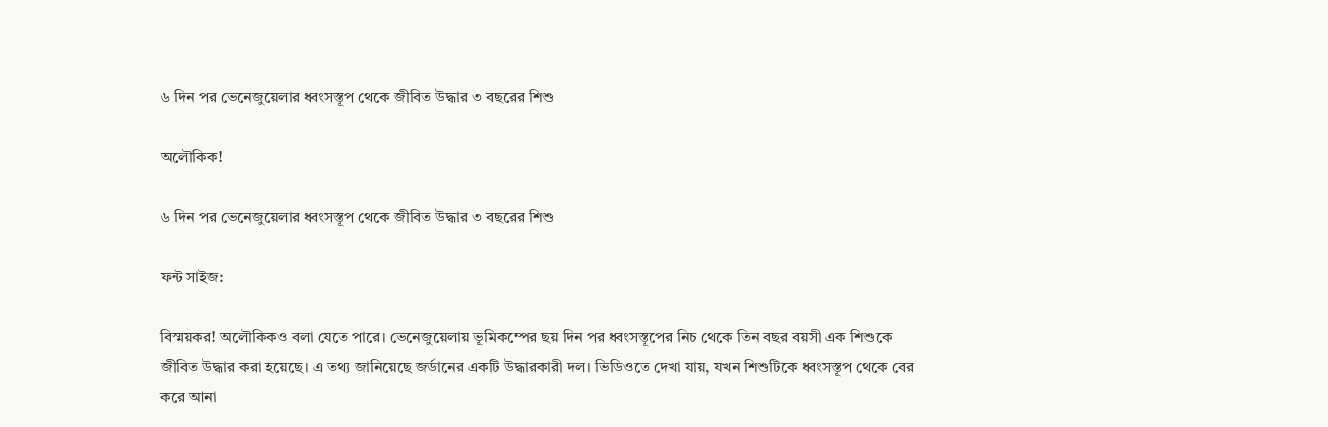৬ দিন পর ভেনেজুয়েলার ধ্বংসস্তূপ থেকে জীবিত উদ্ধার ৩ বছরের শিশু

অলৌকিক!

৬ দিন পর ভেনেজুয়েলার ধ্বংসস্তূপ থেকে জীবিত উদ্ধার ৩ বছরের শিশু

ফন্ট সাইজ:

বিস্ময়কর! অলৌকিকও বলা যেতে পারে। ভেনেজুয়েলায় ভূমিকম্পের ছয় দিন পর ধ্বংসস্তূপের নিচ থেকে তিন বছর বয়সী এক শিশুকে জীবিত উদ্ধার করা হয়েছে। এ তথ্য জানিয়েছে জর্ডানের একটি উদ্ধারকারী দল। ভিডিওতে দেখা যায়, যখন শিশুটিকে ধ্বংসস্তূপ থেকে বের করে আনা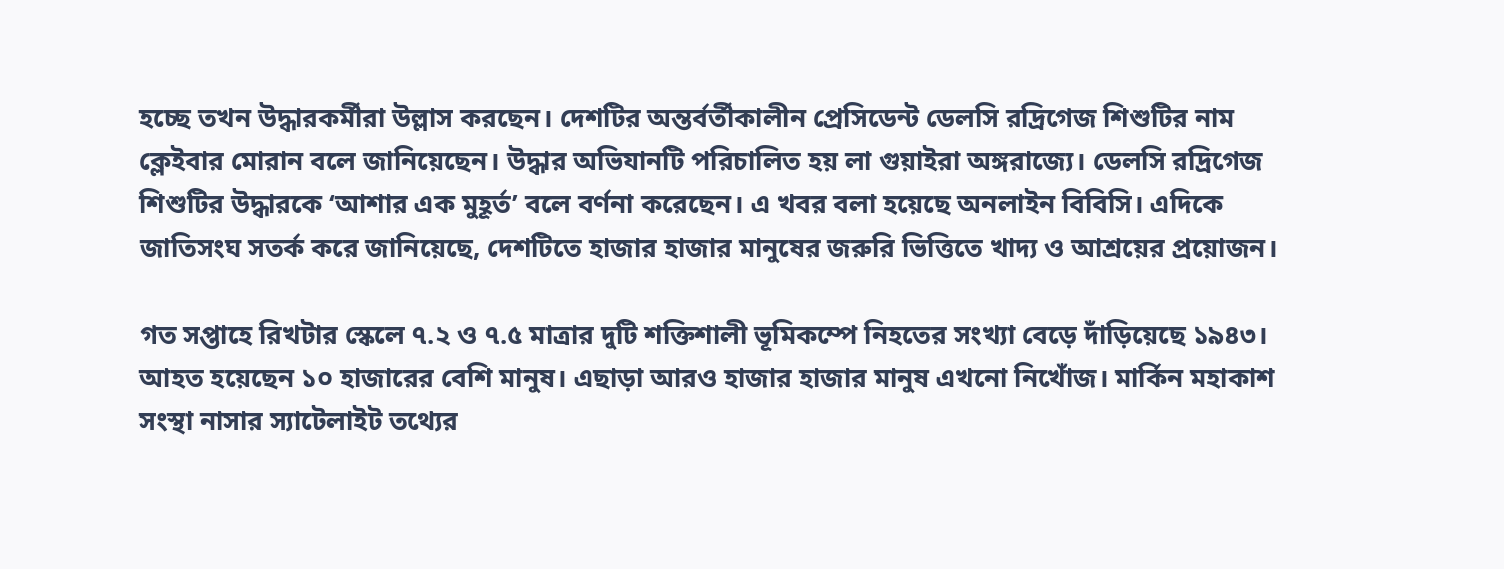হচ্ছে তখন উদ্ধারকর্মীরা উল্লাস করছেন। দেশটির অন্তর্বর্তীকালীন প্রেসিডেন্ট ডেলসি রদ্রিগেজ শিশুটির নাম ক্লেইবার মোরান বলে জানিয়েছেন। উদ্ধার অভিযানটি পরিচালিত হয় লা গুয়াইরা অঙ্গরাজ্যে। ডেলসি রদ্রিগেজ শিশুটির উদ্ধারকে ‘আশার এক মুহূর্ত’ বলে বর্ণনা করেছেন। এ খবর বলা হয়েছে অনলাইন বিবিসি। এদিকে জাতিসংঘ সতর্ক করে জানিয়েছে, দেশটিতে হাজার হাজার মানুষের জরুরি ভিত্তিতে খাদ্য ও আশ্রয়ের প্রয়োজন।

গত সপ্তাহে রিখটার স্কেলে ৭.২ ও ৭.৫ মাত্রার দুটি শক্তিশালী ভূমিকম্পে নিহতের সংখ্যা বেড়ে দাঁড়িয়েছে ১৯৪৩। আহত হয়েছেন ১০ হাজারের বেশি মানুষ। এছাড়া আরও হাজার হাজার মানুষ এখনো নিখোঁজ। মার্কিন মহাকাশ সংস্থা নাসার স্যাটেলাইট তথ্যের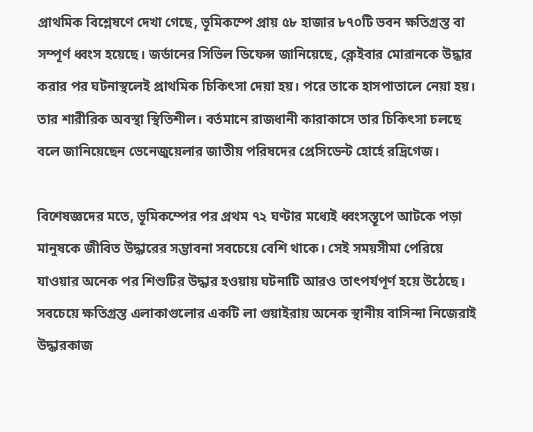প্রাথমিক বিশ্লেষণে দেখা গেছে, ভূমিকম্পে প্রায় ৫৮ হাজার ৮৭০টি ভবন ক্ষতিগ্রস্ত বা সম্পূর্ণ ধ্বংস হয়েছে। জর্ডানের সিভিল ডিফেন্স জানিয়েছে, ক্লেইবার মোরানকে উদ্ধার করার পর ঘটনাস্থলেই প্রাথমিক চিকিৎসা দেয়া হয়। পরে তাকে হাসপাতালে নেয়া হয়। তার শারীরিক অবস্থা স্থিতিশীল। বর্তমানে রাজধানী কারাকাসে তার চিকিৎসা চলছে বলে জানিয়েছেন ভেনেজুয়েলার জাতীয় পরিষদের প্রেসিডেন্ট হোর্হে রদ্রিগেজ।

বিশেষজ্ঞদের মতে, ভূমিকম্পের পর প্রথম ৭২ ঘণ্টার মধ্যেই ধ্বংসস্তূপে আটকে পড়া মানুষকে জীবিত উদ্ধারের সম্ভাবনা সবচেয়ে বেশি থাকে। সেই সময়সীমা পেরিয়ে যাওয়ার অনেক পর শিশুটির উদ্ধার হওয়ায় ঘটনাটি আরও তাৎপর্যপূর্ণ হয়ে উঠেছে। সবচেয়ে ক্ষতিগ্রস্ত এলাকাগুলোর একটি লা গুয়াইরায় অনেক স্থানীয় বাসিন্দা নিজেরাই উদ্ধারকাজ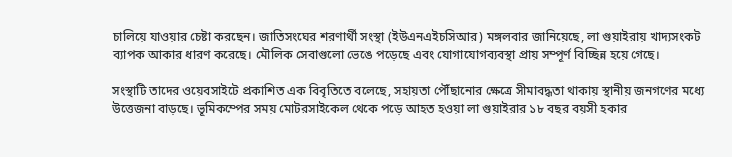চালিয়ে যাওয়ার চেষ্টা করছেন। জাতিসংঘের শরণার্থী সংস্থা (ইউএনএইচসিআর) মঙ্গলবার জানিয়েছে, লা গুয়াইরায় খাদ্যসংকট ব্যাপক আকার ধারণ করেছে। মৌলিক সেবাগুলো ভেঙে পড়েছে এবং যোগাযোগব্যবস্থা প্রায় সম্পূর্ণ বিচ্ছিন্ন হয়ে গেছে।

সংস্থাটি তাদের ওয়েবসাইটে প্রকাশিত এক বিবৃতিতে বলেছে, সহায়তা পৌঁছানোর ক্ষেত্রে সীমাবদ্ধতা থাকায় স্থানীয় জনগণের মধ্যে উত্তেজনা বাড়ছে। ভূমিকম্পের সময় মোটরসাইকেল থেকে পড়ে আহত হওয়া লা গুয়াইরার ১৮ বছর বয়সী হকার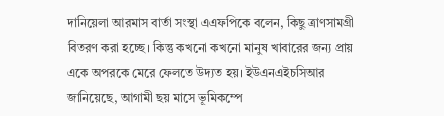দানিয়েলা আরমাস বার্তা সংস্থা এএফপিকে বলেন, কিছু ত্রাণসামগ্রী বিতরণ করা হচ্ছে। কিন্তু কখনো কখনো মানুষ খাবারের জন্য প্রায় একে অপরকে মেরে ফেলতে উদ্যত হয়। ইউএনএইচসিআর জানিয়েছে, আগামী ছয় মাসে ভূমিকম্পে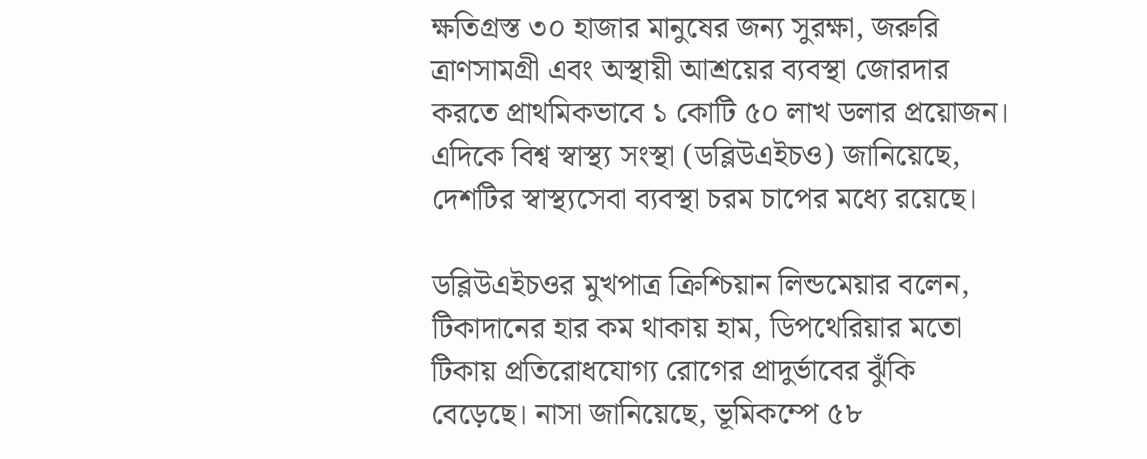ক্ষতিগ্রস্ত ৩০ হাজার মানুষের জন্য সুরক্ষা, জরুরি ত্রাণসামগ্রী এবং অস্থায়ী আশ্রয়ের ব্যবস্থা জোরদার করতে প্রাথমিকভাবে ১ কোটি ৫০ লাখ ডলার প্রয়োজন। এদিকে বিশ্ব স্বাস্থ্য সংস্থা (ডব্লিউএইচও) জানিয়েছে, দেশটির স্বাস্থ্যসেবা ব্যবস্থা চরম চাপের মধ্যে রয়েছে।

ডব্লিউএইচওর মুখপাত্র ক্রিশ্চিয়ান লিন্ডমেয়ার বলেন, টিকাদানের হার কম থাকায় হাম, ডিপথেরিয়ার মতো টিকায় প্রতিরোধযোগ্য রোগের প্রাদুর্ভাবের ঝুঁকি বেড়েছে। নাসা জানিয়েছে, ভূমিকম্পে ৫৮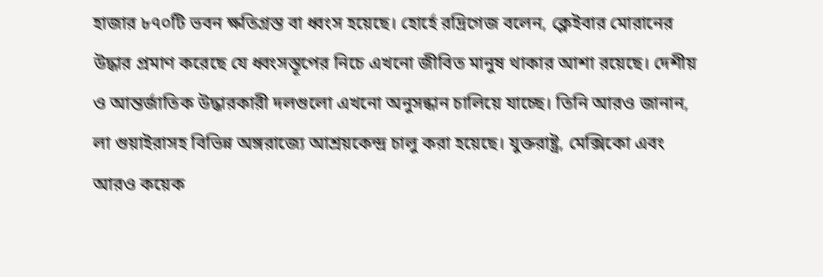হাজার ৮৭০টি ভবন ক্ষতিগ্রস্ত বা ধ্বংস হয়েছে। হোর্হে রদ্রিগেজ বলেন, ক্লেইবার মোরানের উদ্ধার প্রমাণ করেছে যে ধ্বংসস্তূপের নিচে এখনো জীবিত মানুষ থাকার আশা রয়েছে। দেশীয় ও আন্তর্জাতিক উদ্ধারকারী দলগুলো এখনো অনুসন্ধান চালিয়ে যাচ্ছে। তিনি আরও জানান, লা গুয়াইরাসহ বিভিন্ন অঙ্গরাজ্যে আশ্রয়কেন্দ্র চালু করা হয়েছে। যুক্তরাষ্ট্র, মেক্সিকো এবং আরও কয়েক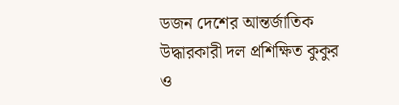ডজন দেশের আন্তর্জাতিক উদ্ধারকারী দল প্রশিক্ষিত কুকুর ও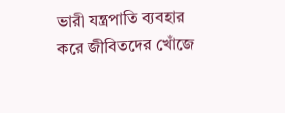ভারী যন্ত্রপাতি ব্যবহার করে জীবিতদের খোঁজে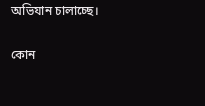অভিযান চালাচ্ছে।

কোন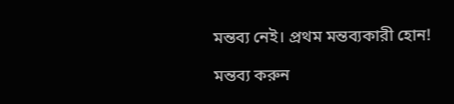মন্তব্য নেই। প্রথম মন্তব্যকারী হোন!

মন্তব্য করুন